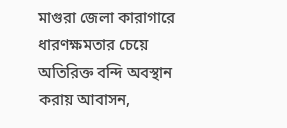মাগুরা জেলা কারাগারে ধারণক্ষমতার চেয়ে অতিরিক্ত বন্দি অবস্থান করায় আবাসন,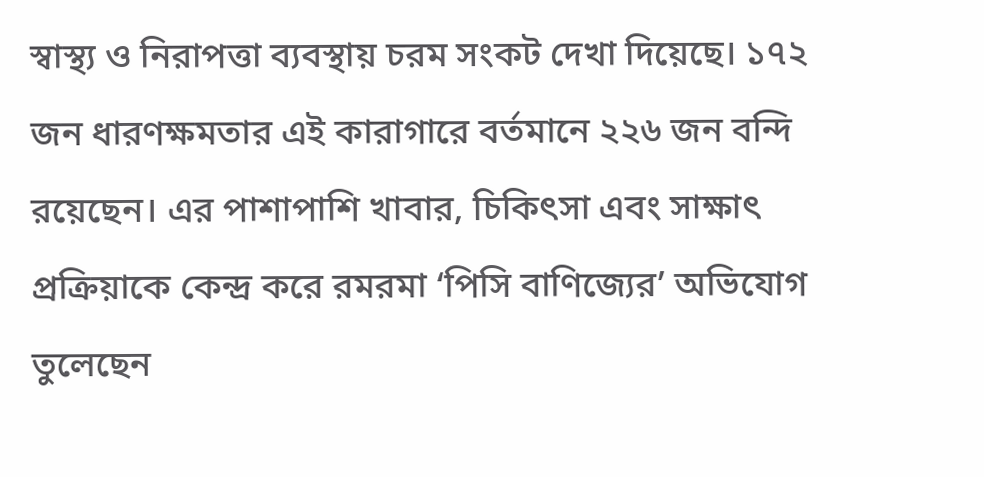স্বাস্থ্য ও নিরাপত্তা ব্যবস্থায় চরম সংকট দেখা দিয়েছে। ১৭২ জন ধারণক্ষমতার এই কারাগারে বর্তমানে ২২৬ জন বন্দি রয়েছেন। এর পাশাপাশি খাবার, চিকিৎসা এবং সাক্ষাৎ প্রক্রিয়াকে কেন্দ্র করে রমরমা ‘পিসি বাণিজ্যের’ অভিযোগ তুলেছেন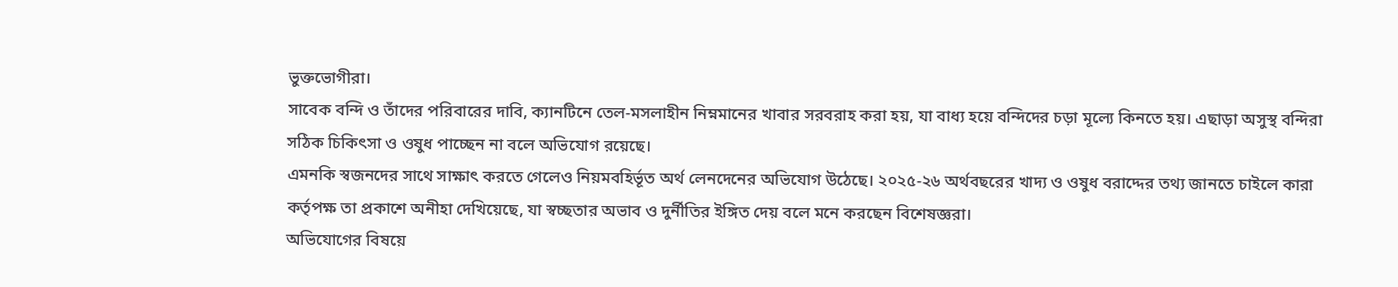ভুক্তভোগীরা।
সাবেক বন্দি ও তাঁদের পরিবারের দাবি, ক্যানটিনে তেল-মসলাহীন নিম্নমানের খাবার সরবরাহ করা হয়, যা বাধ্য হয়ে বন্দিদের চড়া মূল্যে কিনতে হয়। এছাড়া অসুস্থ বন্দিরা সঠিক চিকিৎসা ও ওষুধ পাচ্ছেন না বলে অভিযোগ রয়েছে।
এমনকি স্বজনদের সাথে সাক্ষাৎ করতে গেলেও নিয়মবহির্ভূত অর্থ লেনদেনের অভিযোগ উঠেছে। ২০২৫-২৬ অর্থবছরের খাদ্য ও ওষুধ বরাদ্দের তথ্য জানতে চাইলে কারা কর্তৃপক্ষ তা প্রকাশে অনীহা দেখিয়েছে, যা স্বচ্ছতার অভাব ও দুর্নীতির ইঙ্গিত দেয় বলে মনে করছেন বিশেষজ্ঞরা।
অভিযোগের বিষয়ে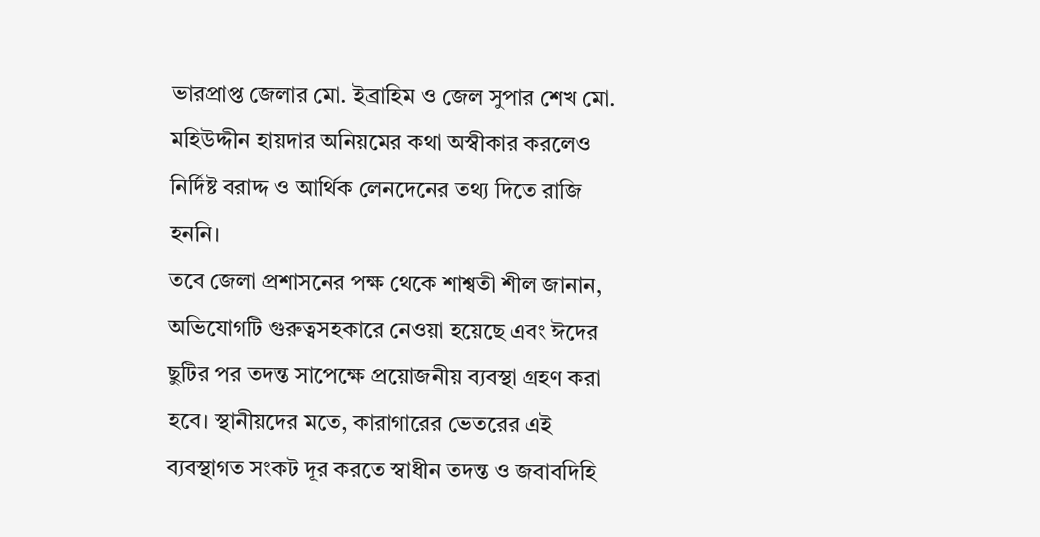ভারপ্রাপ্ত জেলার মো. ইব্রাহিম ও জেল সুপার শেখ মো. মহিউদ্দীন হায়দার অনিয়মের কথা অস্বীকার করলেও নির্দিষ্ট বরাদ্দ ও আর্থিক লেনদেনের তথ্য দিতে রাজি হননি।
তবে জেলা প্রশাসনের পক্ষ থেকে শাশ্বতী শীল জানান, অভিযোগটি গুরুত্বসহকারে নেওয়া হয়েছে এবং ঈদের ছুটির পর তদন্ত সাপেক্ষে প্রয়োজনীয় ব্যবস্থা গ্রহণ করা হবে। স্থানীয়দের মতে, কারাগারের ভেতরের এই ব্যবস্থাগত সংকট দূর করতে স্বাধীন তদন্ত ও জবাবদিহি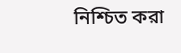নিশ্চিত করা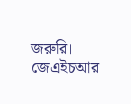জরুরি।
জেএইচআর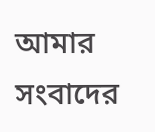আমার সংবাদের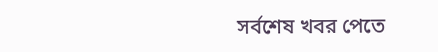সর্বশেষ খবর পেতে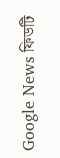Google News ফিডটি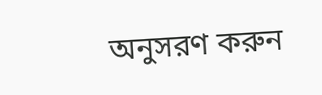অনুসরণ করুন